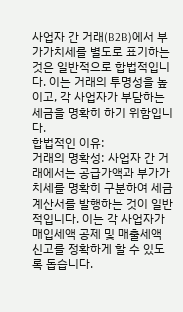사업자 간 거래(B2B)에서 부가가치세를 별도로 표기하는 것은 일반적으로 합법적입니다. 이는 거래의 투명성을 높이고, 각 사업자가 부담하는 세금을 명확히 하기 위함입니다.
합법적인 이유:
거래의 명확성: 사업자 간 거래에서는 공급가액과 부가가치세를 명확히 구분하여 세금계산서를 발행하는 것이 일반적입니다. 이는 각 사업자가 매입세액 공제 및 매출세액 신고를 정확하게 할 수 있도록 돕습니다.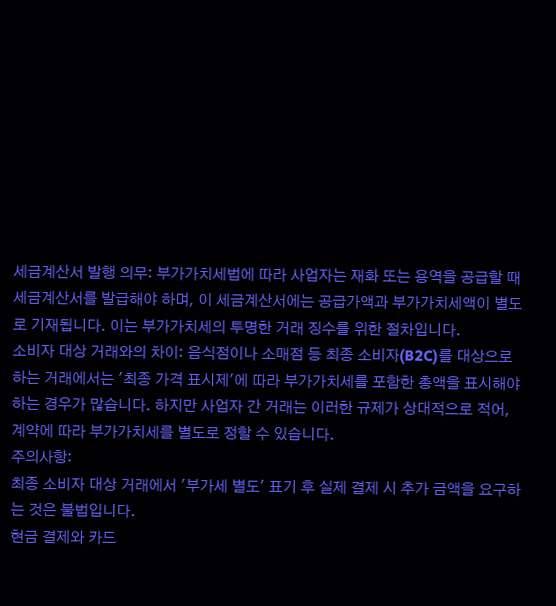세금계산서 발행 의무: 부가가치세법에 따라 사업자는 재화 또는 용역을 공급할 때 세금계산서를 발급해야 하며, 이 세금계산서에는 공급가액과 부가가치세액이 별도로 기재됩니다. 이는 부가가치세의 투명한 거래 징수를 위한 절차입니다.
소비자 대상 거래와의 차이: 음식점이나 소매점 등 최종 소비자(B2C)를 대상으로 하는 거래에서는 '최종 가격 표시제'에 따라 부가가치세를 포함한 총액을 표시해야 하는 경우가 많습니다. 하지만 사업자 간 거래는 이러한 규제가 상대적으로 적어, 계약에 따라 부가가치세를 별도로 정할 수 있습니다.
주의사항:
최종 소비자 대상 거래에서 '부가세 별도' 표기 후 실제 결제 시 추가 금액을 요구하는 것은 불법입니다.
현금 결제와 카드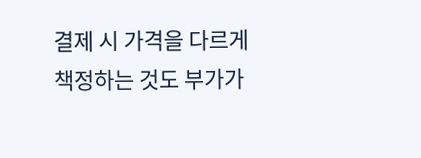결제 시 가격을 다르게 책정하는 것도 부가가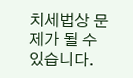치세법상 문제가 될 수 있습니다.